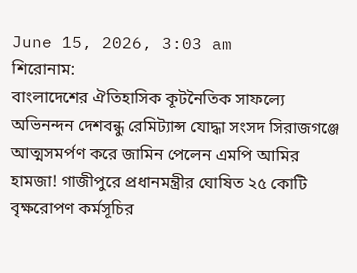June 15, 2026, 3:03 am
শিরোনাম:
বাংলাদেশের ঐতিহাসিক কূটনৈতিক সাফল্যে অভিনন্দন দেশবন্ধু রেমিট্যান্স যোদ্ধা সংসদ সিরাজগঞ্জে আত্মসমর্পণ করে জামিন পেলেন এমপি আমির হামজা! গাজীপুরে প্রধানমন্ত্রীর ঘোষিত ২৫ কোটি বৃক্ষরোপণ কর্মসূচির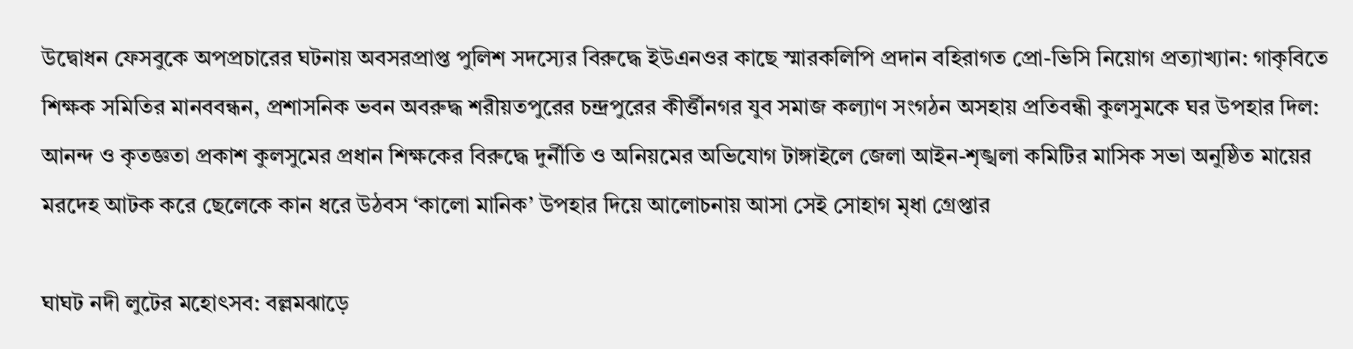উদ্বোধন ফেসবুকে অপপ্রচারের ঘটনায় অবসরপ্রাপ্ত পুলিশ সদস্যের বিরুদ্ধে ইউএনওর কাছে স্মারকলিপি প্রদান বহিরাগত প্রো-ভিসি নিয়োগ প্রত্যাখ্যান: গাকৃবিতে শিক্ষক সমিতির মানববন্ধন, প্রশাসনিক ভবন অবরুদ্ধ শরীয়তপুরের চন্দ্রপুরের কীর্ত্তীনগর যুব সমাজ কল্যাণ সংগঠন অসহায় প্রতিবন্ধী কুলসুমকে ঘর উপহার দিল: আনন্দ ও কৃতজ্ঞতা প্রকাশ কুলসুমের প্রধান শিক্ষকের বিরুদ্ধে দুর্নীতি ও অনিয়মের অভিযোগ টাঙ্গাইলে জেলা আইন-শৃঙ্খলা কমিটির মাসিক সভা অনুষ্ঠিত মায়ের মরদেহ আটক করে ছেলেকে কান ধরে উঠবস ‘কালো মানিক’ উপহার দিয়ে আলোচনায় আসা সেই সোহাগ মৃধা গ্রেপ্তার

ঘাঘট নদী লুটের মহোৎসব: বল্লমঝাড়ে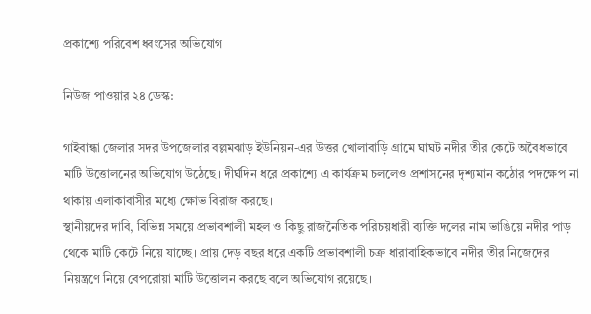প্রকাশ্যে পরিবেশ ধ্বংসের অভিযোগ

নিউজ পাওয়ার ২৪ ডেস্ক:

গাইবান্ধা জেলার সদর উপজেলার বল্লমঝাড় ইউনিয়ন-এর উত্তর খোলাবাড়ি গ্রামে ঘাঘট নদীর তীর কেটে অবৈধভাবে মাটি উত্তোলনের অভিযোগ উঠেছে। দীর্ঘদিন ধরে প্রকাশ্যে এ কার্যক্রম চললেও প্রশাসনের দৃশ্যমান কঠোর পদক্ষেপ না থাকায় এলাকাবাসীর মধ্যে ক্ষোভ বিরাজ করছে।
স্থানীয়দের দাবি, বিভিন্ন সময়ে প্রভাবশালী মহল ও কিছু রাজনৈতিক পরিচয়ধারী ব্যক্তি দলের নাম ভাঙিয়ে নদীর পাড় থেকে মাটি কেটে নিয়ে যাচ্ছে। প্রায় দেড় বছর ধরে একটি প্রভাবশালী চক্র ধারাবাহিকভাবে নদীর তীর নিজেদের নিয়ন্ত্রণে নিয়ে বেপরোয়া মাটি উত্তোলন করছে বলে অভিযোগ রয়েছে।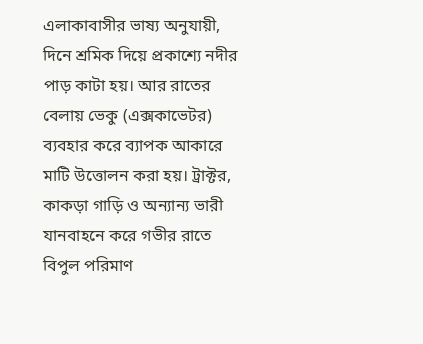এলাকাবাসীর ভাষ্য অনুযায়ী, দিনে শ্রমিক দিয়ে প্রকাশ্যে নদীর পাড় কাটা হয়। আর রাতের বেলায় ভেকু (এক্সকাভেটর) ব্যবহার করে ব্যাপক আকারে মাটি উত্তোলন করা হয়। ট্রাক্টর, কাকড়া গাড়ি ও অন্যান্য ভারী যানবাহনে করে গভীর রাতে বিপুল পরিমাণ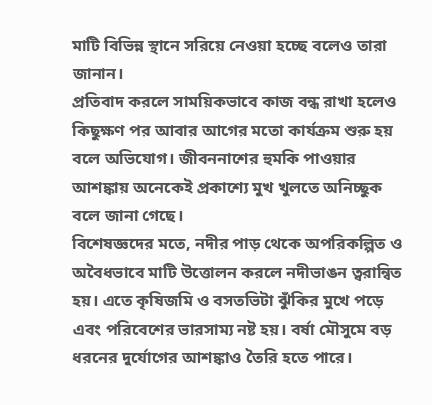মাটি বিভিন্ন স্থানে সরিয়ে নেওয়া হচ্ছে বলেও তারা জানান।
প্রতিবাদ করলে সাময়িকভাবে কাজ বন্ধ রাখা হলেও কিছুক্ষণ পর আবার আগের মতো কার্যক্রম শুরু হয় বলে অভিযোগ। জীবননাশের হুমকি পাওয়ার আশঙ্কায় অনেকেই প্রকাশ্যে মুখ খুলতে অনিচ্ছুক বলে জানা গেছে।
বিশেষজ্ঞদের মতে, নদীর পাড় থেকে অপরিকল্পিত ও অবৈধভাবে মাটি উত্তোলন করলে নদীভাঙন ত্বরান্বিত হয়। এতে কৃষিজমি ও বসতভিটা ঝুঁকির মুখে পড়ে এবং পরিবেশের ভারসাম্য নষ্ট হয়। বর্ষা মৌসুমে বড় ধরনের দুর্যোগের আশঙ্কাও তৈরি হতে পারে।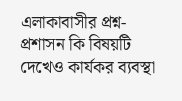এলাকাবাসীর প্রশ্ন-
প্রশাসন কি বিষয়টি দেখেও কার্যকর ব্যবস্থা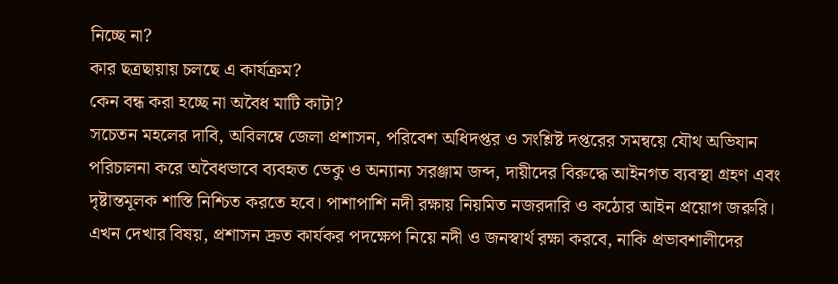নিচ্ছে না?
কার ছত্রছায়ায় চলছে এ কার্যক্রম?
কেন বন্ধ করা হচ্ছে না অবৈধ মাটি কাটা?
সচেতন মহলের দাবি, অবিলম্বে জেলা প্রশাসন, পরিবেশ অধিদপ্তর ও সংশ্লিষ্ট দপ্তরের সমন্বয়ে যৌথ অভিযান পরিচালনা করে অবৈধভাবে ব্যবহৃত ভেকু ও অন্যান্য সরঞ্জাম জব্দ, দায়ীদের বিরুদ্ধে আইনগত ব্যবস্থা গ্রহণ এবং দৃষ্টান্তমূলক শাস্তি নিশ্চিত করতে হবে। পাশাপাশি নদী রক্ষায় নিয়মিত নজরদারি ও কঠোর আইন প্রয়োগ জরুরি।
এখন দেখার বিষয়, প্রশাসন দ্রুত কার্যকর পদক্ষেপ নিয়ে নদী ও জনস্বার্থ রক্ষা করবে, নাকি প্রভাবশালীদের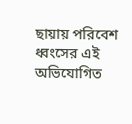ছায়ায় পরিবেশ ধ্বংসের এই অভিযোগিত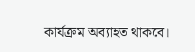কার্যক্রম অব্যাহত থাকবে।